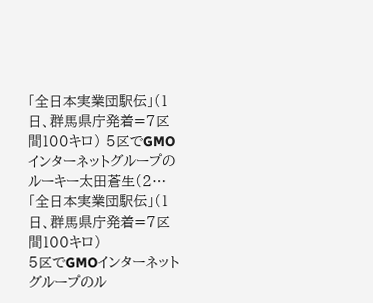「全日本実業団駅伝」(1日、群馬県庁発着=7区間100キロ) 5区でGMOインターネットグループのルーキー太田蒼生(2…
「全日本実業団駅伝」(1日、群馬県庁発着=7区間100キロ)
5区でGMOインターネットグループのル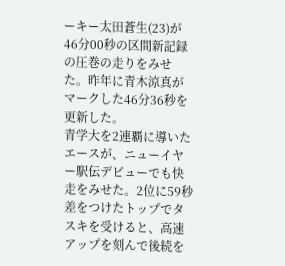ーキー太田蒼生(23)が46分00秒の区間新記録の圧巻の走りをみせた。昨年に青木涼真がマークした46分36秒を更新した。
青学大を2連覇に導いたエースが、ニューイヤー駅伝デビューでも快走をみせた。2位に59秒差をつけたトップでタスキを受けると、高速アップを刻んで後続を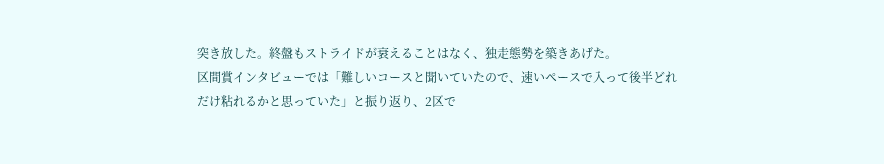突き放した。終盤もストライドが衰えることはなく、独走態勢を築きあげた。
区間賞インタビューでは「難しいコースと聞いていたので、速いペースで入って後半どれだけ粘れるかと思っていた」と振り返り、2区で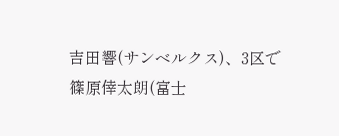吉田響(サンベルクス)、3区で篠原倖太朗(富士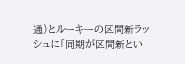通)とルーキーの区間新ラッシュに「同期が区間新とい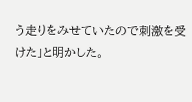う走りをみせていたので刺激を受けた」と明かした。